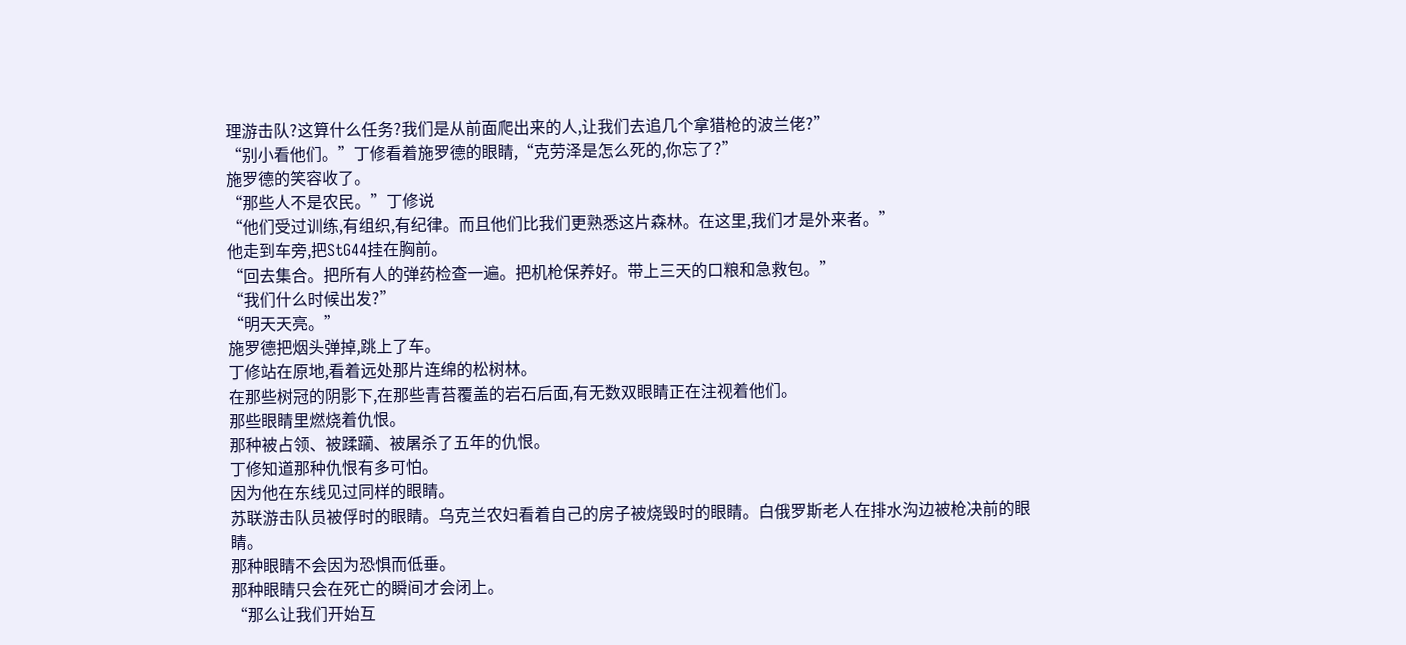理游击队?这算什么任务?我们是从前面爬出来的人,让我们去追几个拿猎枪的波兰佬?”
“别小看他们。”丁修看着施罗德的眼睛,“克劳泽是怎么死的,你忘了?”
施罗德的笑容收了。
“那些人不是农民。”丁修说
“他们受过训练,有组织,有纪律。而且他们比我们更熟悉这片森林。在这里,我们才是外来者。”
他走到车旁,把StG44挂在胸前。
“回去集合。把所有人的弹药检查一遍。把机枪保养好。带上三天的口粮和急救包。”
“我们什么时候出发?”
“明天天亮。”
施罗德把烟头弹掉,跳上了车。
丁修站在原地,看着远处那片连绵的松树林。
在那些树冠的阴影下,在那些青苔覆盖的岩石后面,有无数双眼睛正在注视着他们。
那些眼睛里燃烧着仇恨。
那种被占领、被蹂躏、被屠杀了五年的仇恨。
丁修知道那种仇恨有多可怕。
因为他在东线见过同样的眼睛。
苏联游击队员被俘时的眼睛。乌克兰农妇看着自己的房子被烧毁时的眼睛。白俄罗斯老人在排水沟边被枪决前的眼睛。
那种眼睛不会因为恐惧而低垂。
那种眼睛只会在死亡的瞬间才会闭上。
“那么让我们开始互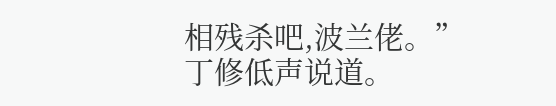相残杀吧,波兰佬。”
丁修低声说道。